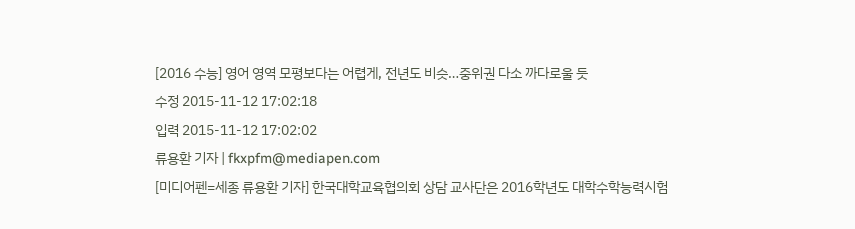[2016 수능] 영어 영역 모평보다는 어렵게, 전년도 비슷…중위권 다소 까다로울 듯
수정 2015-11-12 17:02:18
입력 2015-11-12 17:02:02
류용환 기자 | fkxpfm@mediapen.com
[미디어펜=세종 류용환 기자] 한국대학교육협의회 상담 교사단은 2016학년도 대학수학능력시험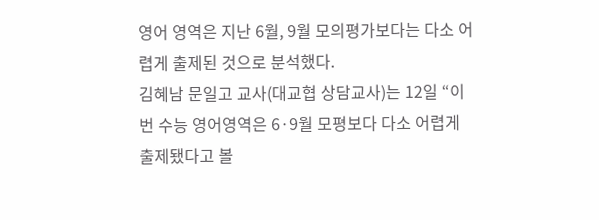영어 영역은 지난 6월, 9월 모의평가보다는 다소 어렵게 출제된 것으로 분석했다.
김혜남 문일고 교사(대교협 상담교사)는 12일 “이번 수능 영어영역은 6·9월 모평보다 다소 어렵게 출제됐다고 볼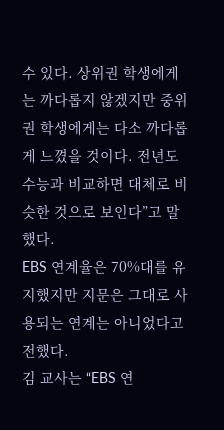수 있다. 상위권 학생에게는 까다롭지 않겠지만 중위권 학생에게는 다소 까다롭게 느꼈을 것이다. 전년도 수능과 비교하면 대체로 비슷한 것으로 보인다”고 말했다.
EBS 연계율은 70%대를 유지했지만 지문은 그대로 사용되는 연계는 아니었다고 전했다.
김 교사는 “EBS 연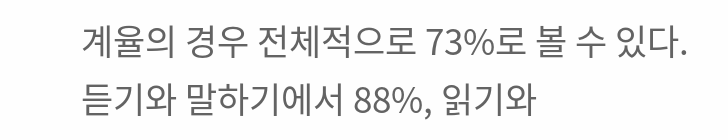계율의 경우 전체적으로 73%로 볼 수 있다. 듣기와 말하기에서 88%, 읽기와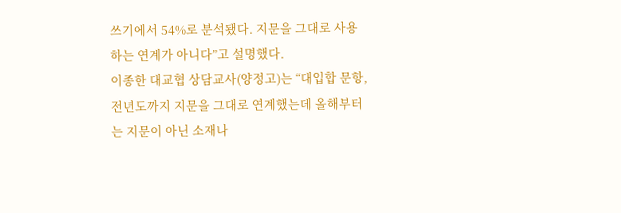쓰기에서 54%로 분석됐다. 지문을 그대로 사용하는 연계가 아니다”고 설명했다.
이종한 대교협 상담교사(양정고)는 “대입합 문항, 전년도까지 지문을 그대로 연계했는데 올해부터는 지문이 아닌 소재나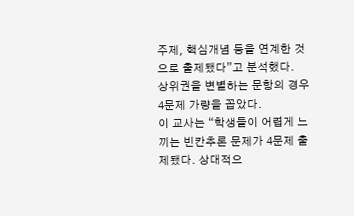주제, 핵심개념 등을 연계한 것으로 출제됐다”고 분석했다.
상위권을 변별하는 문항의 경우 4문제 가량을 꼽았다.
이 교사는 “학생들이 어렵게 느끼는 빈칸추론 문제가 4문제 출제됐다. 상대적으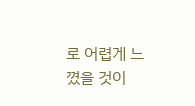로 어렵게 느꼈을 것이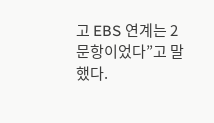고 EBS 연계는 2문항이었다”고 말했다.